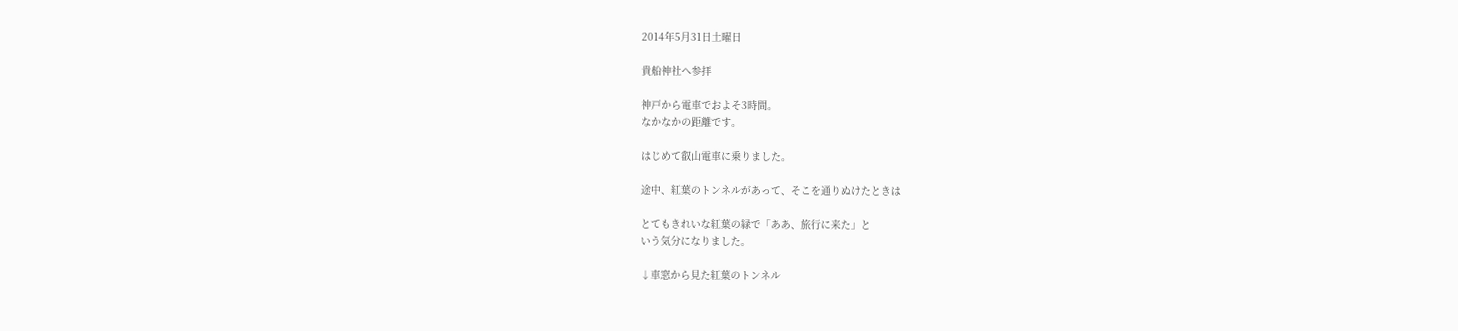2014年5月31日土曜日

貴船神社へ参拝

神戸から電車でおよそ3時間。
なかなかの距離です。

はじめて叡山電車に乗りました。

途中、紅葉のトンネルがあって、そこを通りぬけたときは

とてもきれいな紅葉の緑で「ああ、旅行に来た」と
いう気分になりました。

↓車窓から見た紅葉のトンネル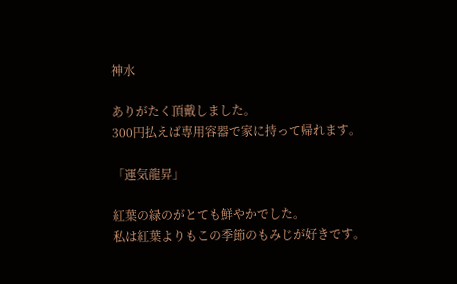神水

ありがたく頂戴しました。
300円払えば専用容器で家に持って帰れます。

「運気龍昇」

紅葉の緑のがとても鮮やかでした。
私は紅葉よりもこの季節のもみじが好きです。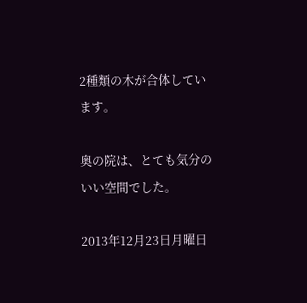2種類の木が合体しています。

奥の院は、とても気分のいい空間でした。

2013年12月23日月曜日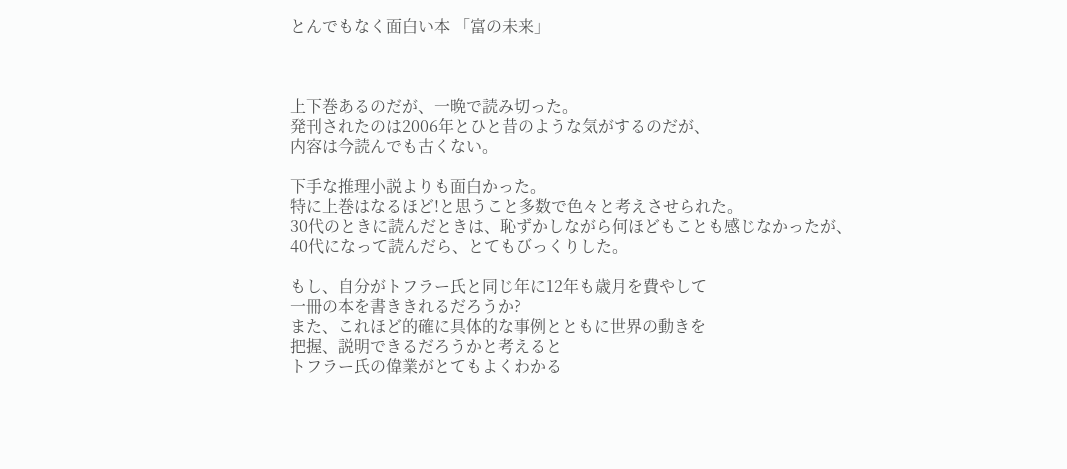とんでもなく面白い本 「富の未来」



上下巻あるのだが、一晩で読み切った。
発刊されたのは2006年とひと昔のような気がするのだが、
内容は今読んでも古くない。

下手な推理小説よりも面白かった。
特に上巻はなるほど!と思うこと多数で色々と考えさせられた。
30代のときに読んだときは、恥ずかしながら何ほどもことも感じなかったが、
40代になって読んだら、とてもびっくりした。

もし、自分がトフラー氏と同じ年に12年も歳月を費やして
一冊の本を書ききれるだろうか?
また、これほど的確に具体的な事例とともに世界の動きを
把握、説明できるだろうかと考えると
トフラー氏の偉業がとてもよくわかる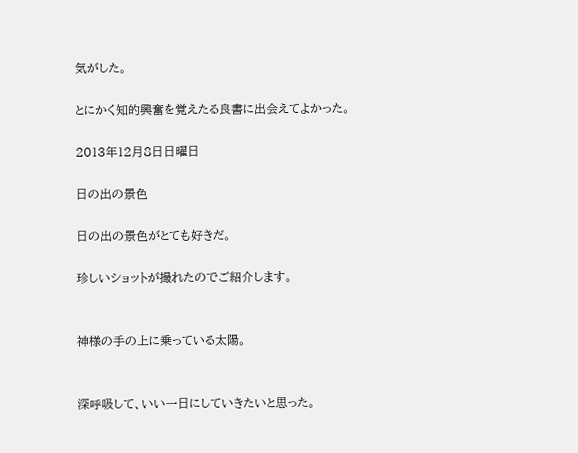気がした。

とにかく知的興奮を覚えたる良書に出会えてよかった。

2013年12月8日日曜日

日の出の景色

日の出の景色がとても好きだ。

珍しいショットが撮れたのでご紹介します。


神様の手の上に乗っている太陽。


深呼吸して、いい一日にしていきたいと思った。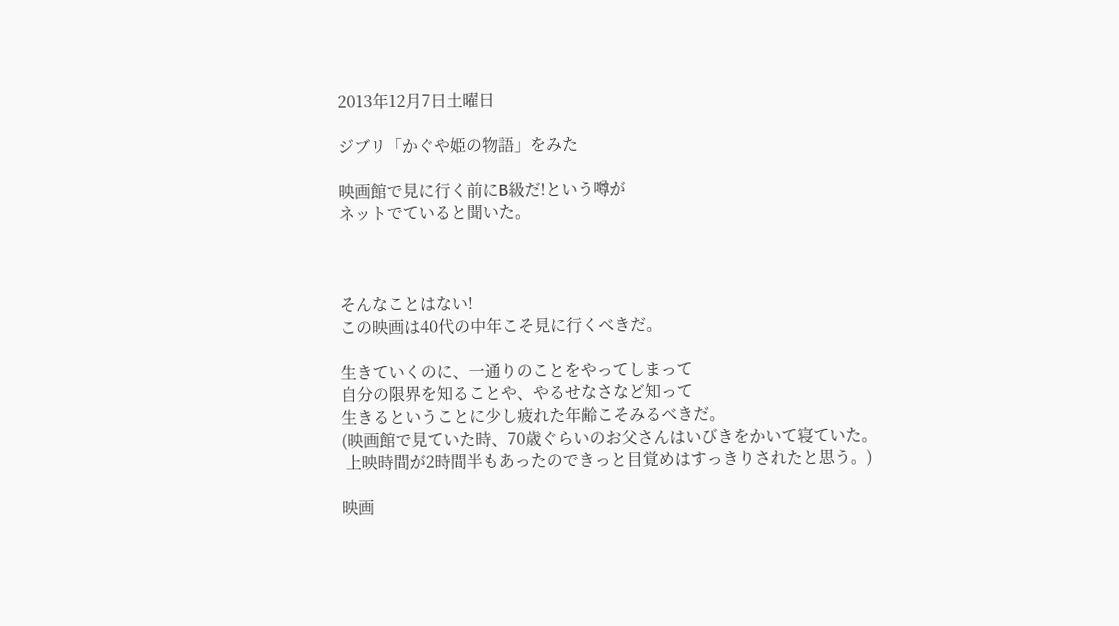2013年12月7日土曜日

ジブリ「かぐや姫の物語」をみた

映画館で見に行く前にB級だ!という噂が
ネットでていると聞いた。



そんなことはない!
この映画は40代の中年こそ見に行くべきだ。

生きていくのに、一通りのことをやってしまって
自分の限界を知ることや、やるせなさなど知って
生きるということに少し疲れた年齢こそみるべきだ。
(映画館で見ていた時、70歳ぐらいのお父さんはいびきをかいて寝ていた。
 上映時間が2時間半もあったのできっと目覚めはすっきりされたと思う。)

映画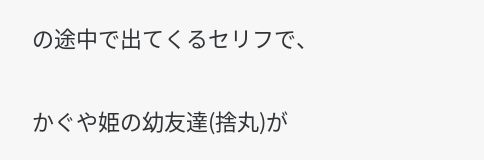の途中で出てくるセリフで、

かぐや姫の幼友達(捨丸)が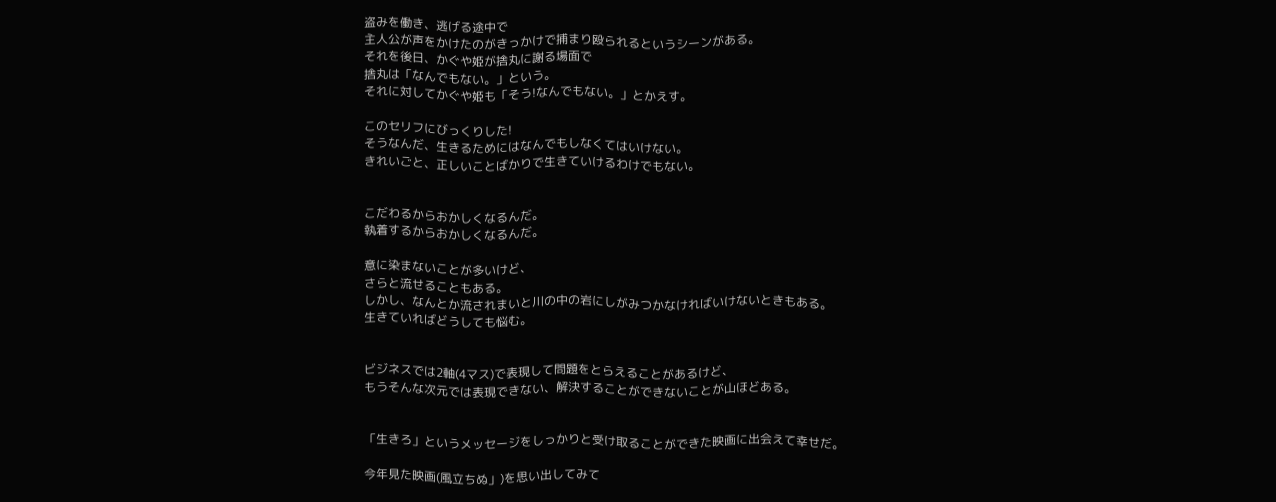盗みを働き、逃げる途中で
主人公が声をかけたのがきっかけで捕まり殴られるというシーンがある。
それを後日、かぐや姫が捨丸に謝る場面で
捨丸は「なんでもない。」という。
それに対してかぐや姫も「そう!なんでもない。」とかえす。

このセリフにびっくりした!
そうなんだ、生きるためにはなんでもしなくてはいけない。
きれいごと、正しいことばかりで生きていけるわけでもない。


こだわるからおかしくなるんだ。
執着するからおかしくなるんだ。

意に染まないことが多いけど、
さらと流せることもある。
しかし、なんとか流されまいと川の中の岩にしがみつかなければいけないときもある。
生きていればどうしても悩む。


ビジネスでは2軸(4マス)で表現して問題をとらえることがあるけど、
もうそんな次元では表現できない、解決することができないことが山ほどある。


「生きろ」というメッセージをしっかりと受け取ることができた映画に出会えて幸せだ。

今年見た映画(風立ちぬ」)を思い出してみて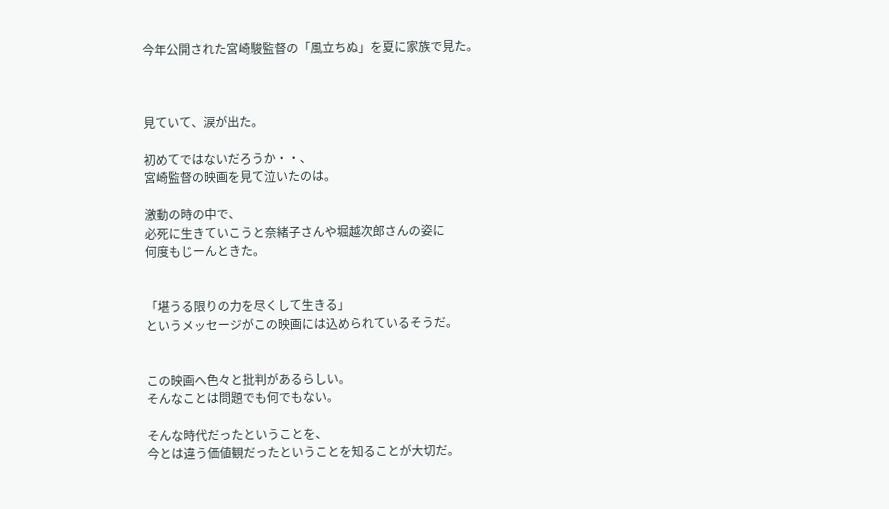今年公開された宮崎駿監督の「風立ちぬ」を夏に家族で見た。



見ていて、涙が出た。

初めてではないだろうか・・、
宮崎監督の映画を見て泣いたのは。

激動の時の中で、
必死に生きていこうと奈緒子さんや堀越次郎さんの姿に
何度もじーんときた。


「堪うる限りの力を尽くして生きる」
というメッセージがこの映画には込められているそうだ。


この映画へ色々と批判があるらしい。
そんなことは問題でも何でもない。

そんな時代だったということを、
今とは違う価値観だったということを知ることが大切だ。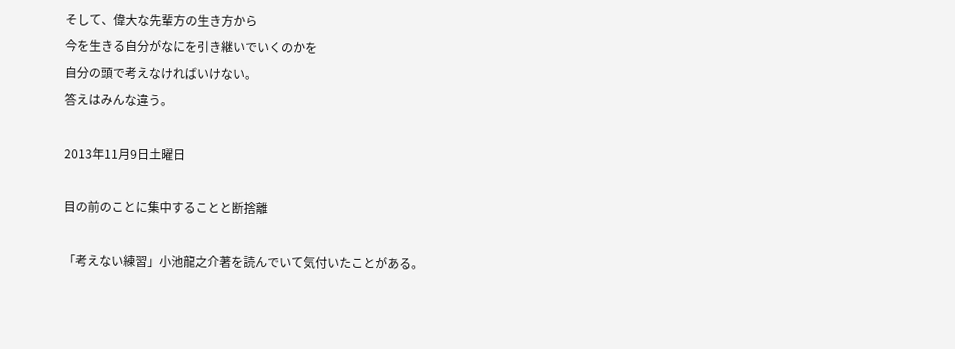そして、偉大な先輩方の生き方から
今を生きる自分がなにを引き継いでいくのかを
自分の頭で考えなければいけない。
答えはみんな違う。

2013年11月9日土曜日

目の前のことに集中することと断捨離

「考えない練習」小池龍之介著を読んでいて気付いたことがある。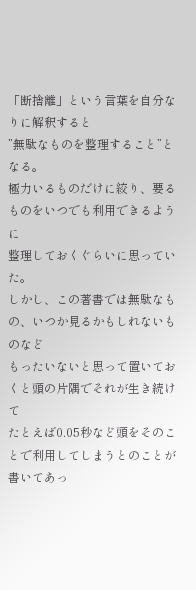「断捨離」という言葉を自分なりに解釈すると
”無駄なものを整理すること”となる。
極力いるものだけに絞り、要るものをいつでも利用できるように
整理しておくぐらいに思っていた。
しかし、この著書では無駄なもの、いつか見るかもしれないものなど
もったいないと思って置いておくと頭の片隅でそれが生き続けて
たとえば0.05秒など頭をそのことで利用してしまうとのことが書いてあっ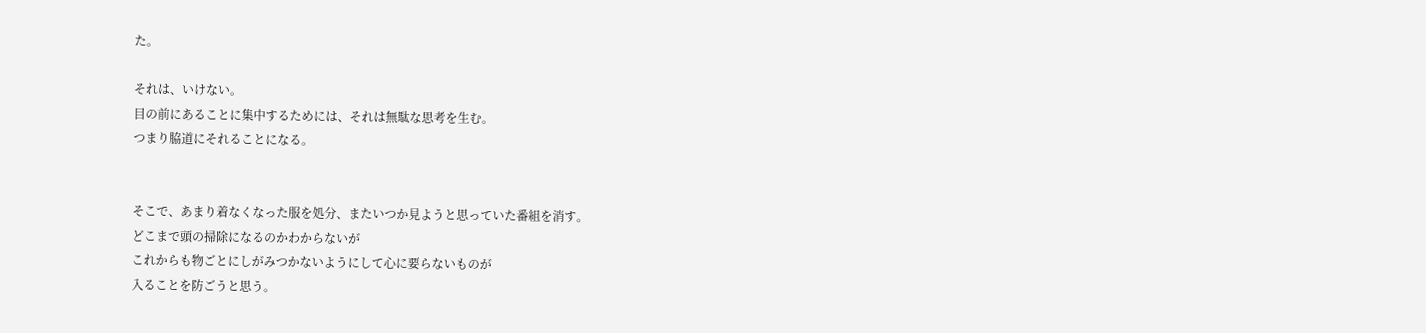た。

それは、いけない。
目の前にあることに集中するためには、それは無駄な思考を生む。
つまり脇道にそれることになる。


そこで、あまり着なくなった服を処分、またいつか見ようと思っていた番組を消す。
どこまで頭の掃除になるのかわからないが
これからも物ごとにしがみつかないようにして心に要らないものが
入ることを防ごうと思う。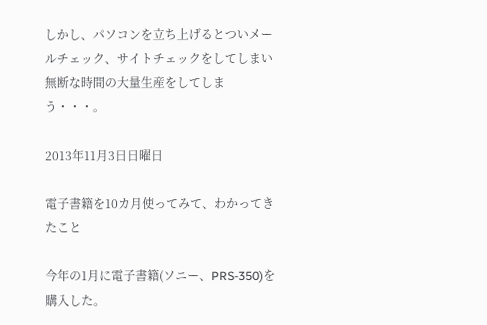しかし、パソコンを立ち上げるとついメールチェック、サイトチェックをしてしまい
無断な時間の大量生産をしてしまう・・・。

2013年11月3日日曜日

電子書籍を10カ月使ってみて、わかってきたこと

今年の1月に電子書籍(ソニー、PRS-350)を購入した。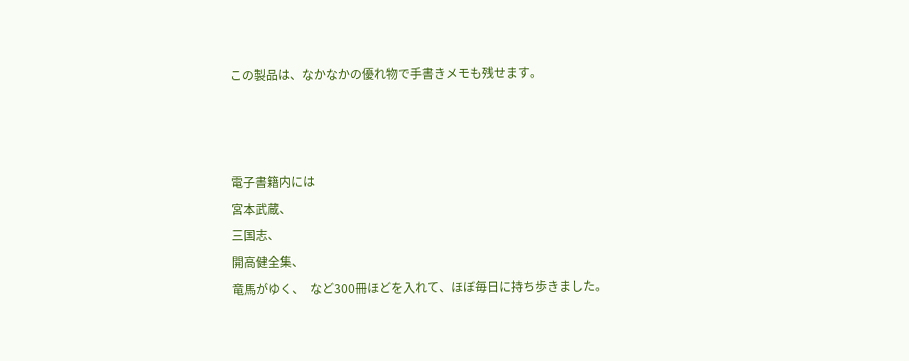この製品は、なかなかの優れ物で手書きメモも残せます。



電子書籍内には
宮本武蔵、
三国志、
開高健全集、
竜馬がゆく、  など300冊ほどを入れて、ほぼ毎日に持ち歩きました。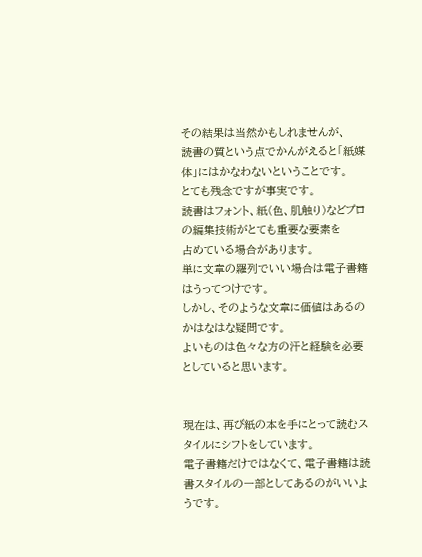その結果は当然かもしれませんが、
読書の質という点でかんがえると「紙媒体」にはかなわないということです。
とても残念ですが事実です。
読書はフォント、紙(色、肌触り)などプロの編集技術がとても重要な要素を
占めている場合があります。
単に文章の羅列でいい場合は電子書籍はうってつけです。
しかし、そのような文章に価値はあるのかはなはな疑問です。
よいものは色々な方の汗と経験を必要としていると思います。


現在は、再び紙の本を手にとって読むスタイルにシフトをしています。
電子書籍だけではなくて、電子書籍は読書スタイルの一部としてあるのがいいようです。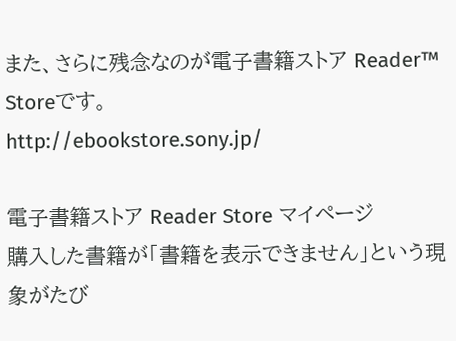また、さらに残念なのが電子書籍ストア Reader™ Storeです。
http://ebookstore.sony.jp/

電子書籍ストア Reader Store マイページ
購入した書籍が「書籍を表示できません」という現象がたび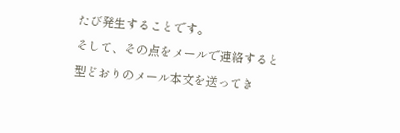たび発生することです。
そして、その点をメールで連絡すると
型どおりのメール本文を送ってき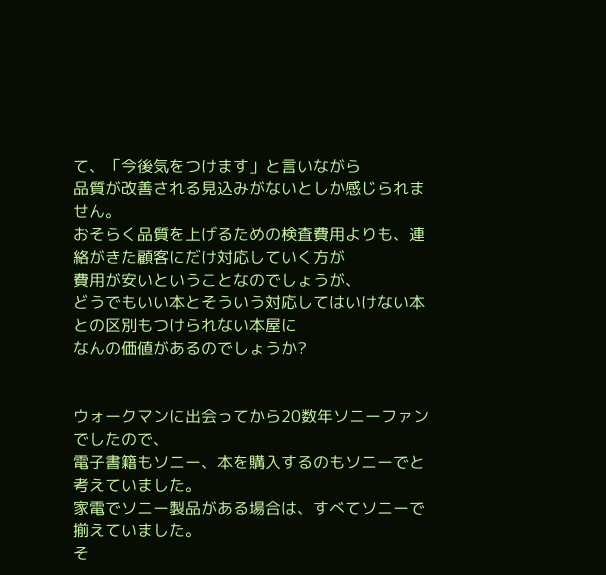て、「今後気をつけます」と言いながら
品質が改善される見込みがないとしか感じられません。
おそらく品質を上げるための検査費用よりも、連絡がきた顧客にだけ対応していく方が
費用が安いということなのでしょうが、
どうでもいい本とそういう対応してはいけない本との区別もつけられない本屋に
なんの価値があるのでしょうか?


ウォークマンに出会ってから20数年ソニーファンでしたので、
電子書籍もソニー、本を購入するのもソニーでと考えていました。
家電でソニー製品がある場合は、すべてソニーで揃えていました。
そ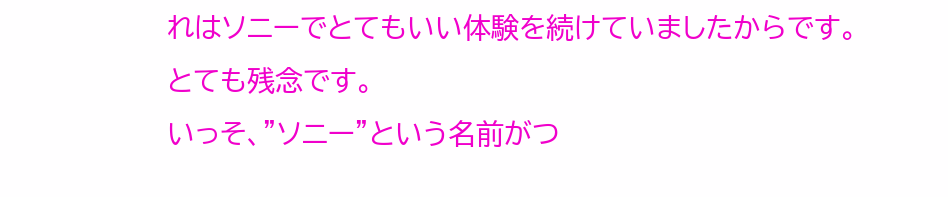れはソニーでとてもいい体験を続けていましたからです。
とても残念です。
いっそ、”ソニー”という名前がつ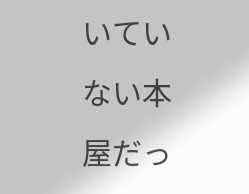いていない本屋だっ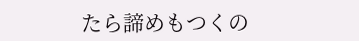たら諦めもつくの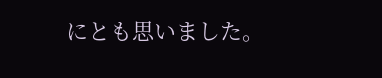にとも思いました。